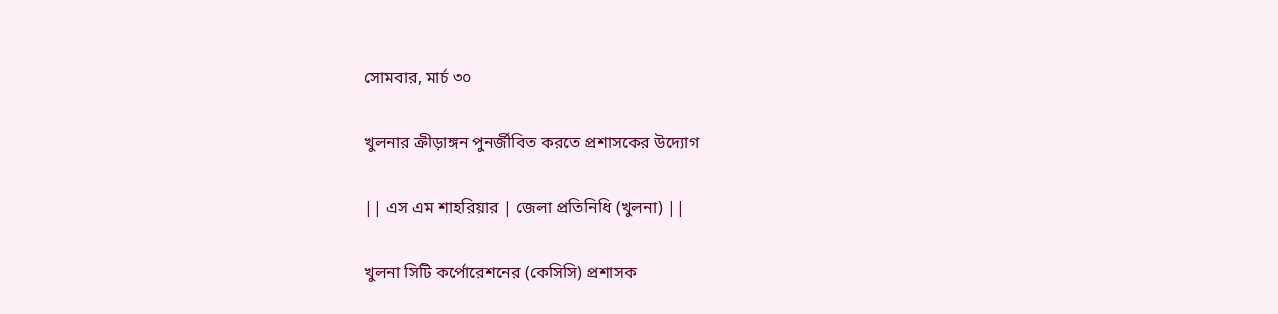সোমবার, মার্চ ৩০

খুলনার ক্রীড়াঙ্গন পুনর্জীবিত করতে প্রশাসকের উদ্যোগ

|| এস এম শাহরিয়ার | জেলা প্রতিনিধি (খুলনা) ||

খুলনা সিটি কর্পোরেশনের (কেসিসি) প্রশাসক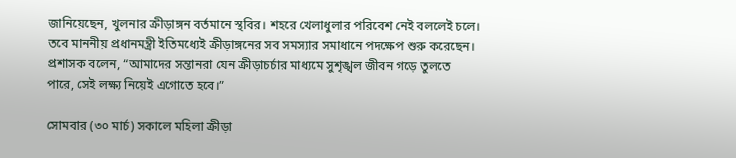জানিয়েছেন, খুলনার ক্রীড়াঙ্গন বর্তমানে স্থবির। শহরে খেলাধুলার পরিবেশ নেই বললেই চলে। তবে মাননীয় প্রধানমন্ত্রী ইতিমধ্যেই ক্রীড়াঙ্গনের সব সমস্যার সমাধানে পদক্ষেপ শুরু করেছেন। প্রশাসক বলেন, “আমাদের সন্তানরা যেন ক্রীড়াচর্চার মাধ্যমে সুশৃঙ্খল জীবন গড়ে তুলতে পারে, সেই লক্ষ্য নিয়েই এগোতে হবে।”

সোমবার (৩০ মার্চ) সকালে মহিলা ক্রীড়া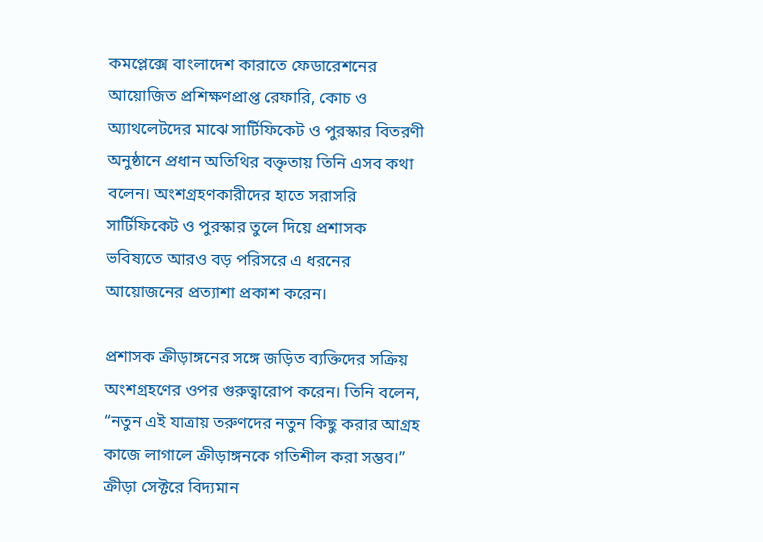কমপ্লেক্সে বাংলাদেশ কারাতে ফেডারেশনের আয়োজিত প্রশিক্ষণপ্রাপ্ত রেফারি, কোচ ও অ্যাথলেটদের মাঝে সার্টিফিকেট ও পুরস্কার বিতরণী অনুষ্ঠানে প্রধান অতিথির বক্তৃতায় তিনি এসব কথা বলেন। অংশগ্রহণকারীদের হাতে সরাসরি সার্টিফিকেট ও পুরস্কার তুলে দিয়ে প্রশাসক ভবিষ্যতে আরও বড় পরিসরে এ ধরনের আয়োজনের প্রত্যাশা প্রকাশ করেন।

প্রশাসক ক্রীড়াঙ্গনের সঙ্গে জড়িত ব্যক্তিদের সক্রিয় অংশগ্রহণের ওপর গুরুত্বারোপ করেন। তিনি বলেন, “নতুন এই যাত্রায় তরুণদের নতুন কিছু করার আগ্রহ কাজে লাগালে ক্রীড়াঙ্গনকে গতিশীল করা সম্ভব।” ক্রীড়া সেক্টরে বিদ্যমান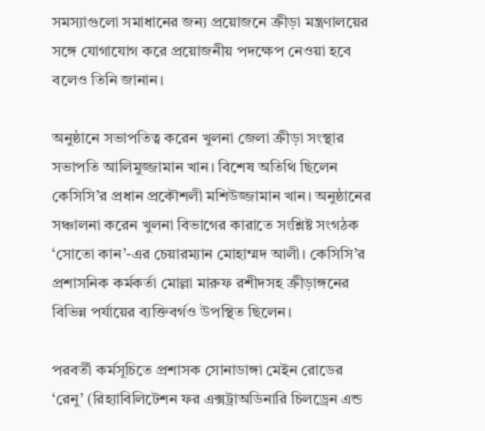সমস্যাগুলো সমাধানের জন্য প্রয়োজনে ক্রীড়া মন্ত্রণালয়ের সঙ্গে যোগাযোগ করে প্রয়োজনীয় পদক্ষেপ নেওয়া হবে বলেও তিনি জানান।

অনুষ্ঠানে সভাপতিত্ব করেন খুলনা জেলা ক্রীড়া সংস্থার সভাপতি আলিমুজ্জামান খান। বিশেষ অতিথি ছিলেন কেসিসি’র প্রধান প্রকৌশলী মশিউজ্জামান খান। অনুষ্ঠানের সঞ্চালনা করেন খুলনা বিভাগের কারাতে সংশ্লিষ্ট সংগঠক ‘সোতো কান’-এর চেয়ারম্যান মোহাম্মদ আলী। কেসিসি’র প্রশাসনিক কর্মকর্তা মোল্লা মারুফ রশীদসহ ক্রীড়াঙ্গনের বিভিন্ন পর্যায়ের ব্যক্তিবর্গও উপস্থিত ছিলেন।

পরবর্তী কর্মসূচিতে প্রশাসক সোনাডাঙ্গা মেইন রোডের ‘রেনু’ (রিহ্যাবিলিটেশন ফর এক্সট্রাঅডিনারি চিলড্রেন এন্ড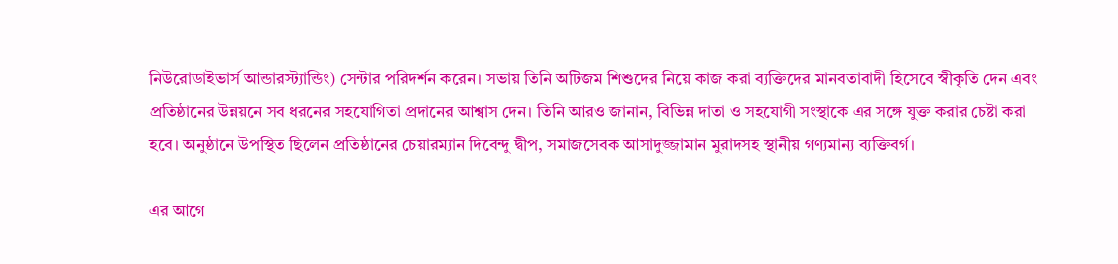নিউরোডাইভার্স আন্ডারস্ট্যান্ডিং) সেন্টার পরিদর্শন করেন। সভায় তিনি অটিজম শিশুদের নিয়ে কাজ করা ব্যক্তিদের মানবতাবাদী হিসেবে স্বীকৃতি দেন এবং প্রতিষ্ঠানের উন্নয়নে সব ধরনের সহযোগিতা প্রদানের আশ্বাস দেন। তিনি আরও জানান, বিভিন্ন দাতা ও সহযোগী সংস্থাকে এর সঙ্গে যুক্ত করার চেষ্টা করা হবে। অনুষ্ঠানে উপস্থিত ছিলেন প্রতিষ্ঠানের চেয়ারম্যান দিবেন্দু দ্বীপ, সমাজসেবক আসাদুজ্জামান মুরাদসহ স্থানীয় গণ্যমান্য ব্যক্তিবর্গ।

এর আগে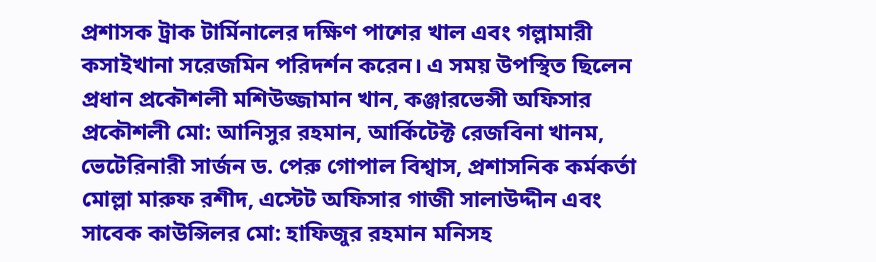প্রশাসক ট্রাক টার্মিনালের দক্ষিণ পাশের খাল এবং গল্লামারী কসাইখানা সরেজমিন পরিদর্শন করেন। এ সময় উপস্থিত ছিলেন প্রধান প্রকৌশলী মশিউজ্জামান খান, কঞ্জারভেন্সী অফিসার প্রকৌশলী মো: আনিসুর রহমান, আর্কিটেক্ট রেজবিনা খানম, ভেটেরিনারী সার্জন ড. পেরু গোপাল বিশ্বাস, প্রশাসনিক কর্মকর্তা মোল্লা মারুফ রশীদ, এস্টেট অফিসার গাজী সালাউদ্দীন এবং সাবেক কাউন্সিলর মো: হাফিজুর রহমান মনিসহ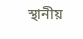স্থানীয়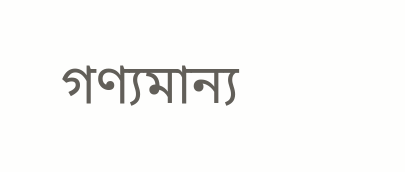গণ্যমান্য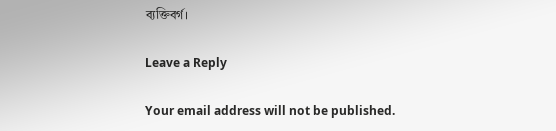ব্যক্তিবর্গ।

Leave a Reply

Your email address will not be published.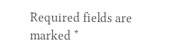Required fields are marked *